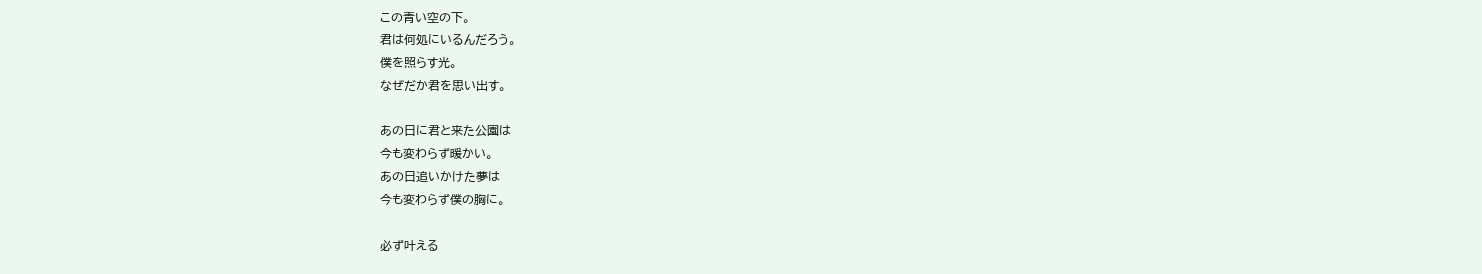この青い空の下。
君は何処にいるんだろう。
僕を照らす光。
なぜだか君を思い出す。

あの日に君と来た公園は
今も変わらず暖かい。
あの日追いかけた夢は
今も変わらず僕の胸に。

必ず叶える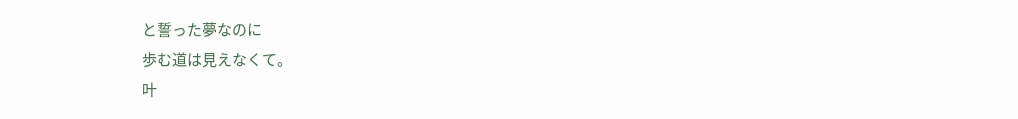と誓った夢なのに
歩む道は見えなくて。
叶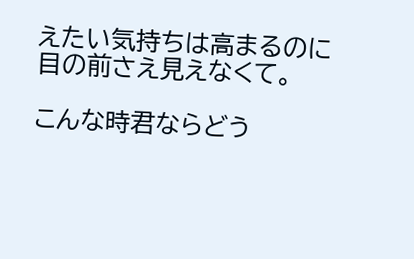えたい気持ちは高まるのに
目の前さえ見えなくて。

こんな時君ならどう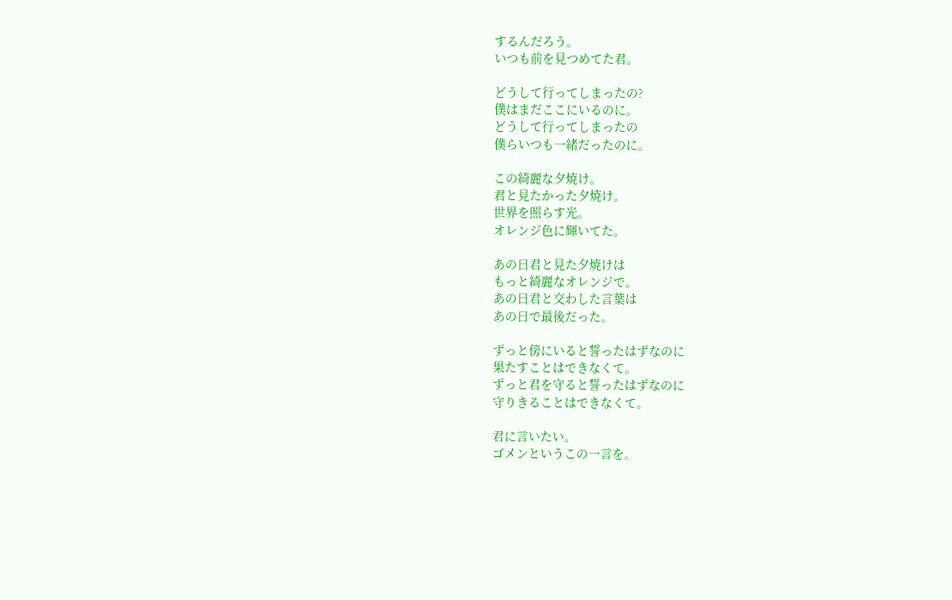するんだろう。
いつも前を見つめてた君。

どうして行ってしまったの?
僕はまだここにいるのに。
どうして行ってしまったの
僕らいつも一緒だったのに。

この綺麗な夕焼け。
君と見たかった夕焼け。
世界を照らす光。
オレンジ色に輝いてた。

あの日君と見た夕焼けは
もっと綺麗なオレンジで。
あの日君と交わした言葉は
あの日で最後だった。

ずっと傍にいると誓ったはずなのに
果たすことはできなくて。
ずっと君を守ると誓ったはずなのに
守りきることはできなくて。

君に言いたい。
ゴメンというこの一言を。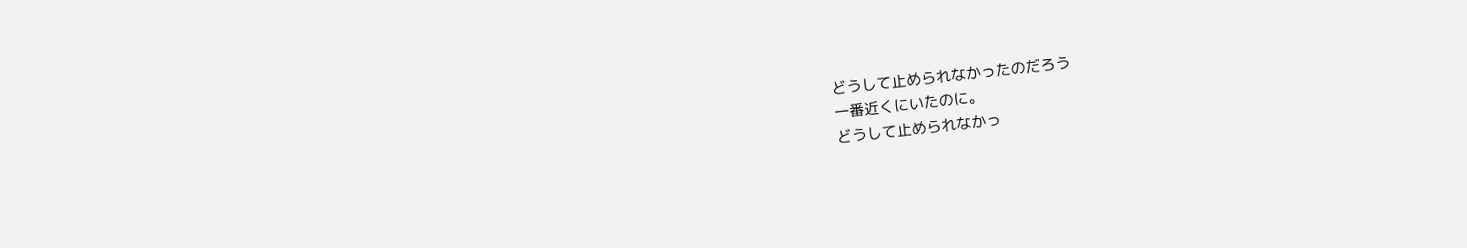どうして止められなかったのだろう
一番近くにいたのに。
どうして止められなかっ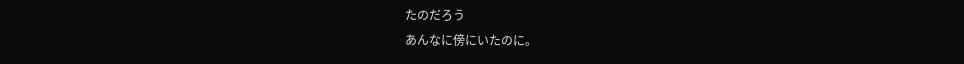たのだろう
あんなに傍にいたのに。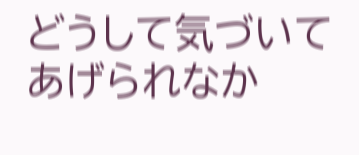どうして気づいてあげられなか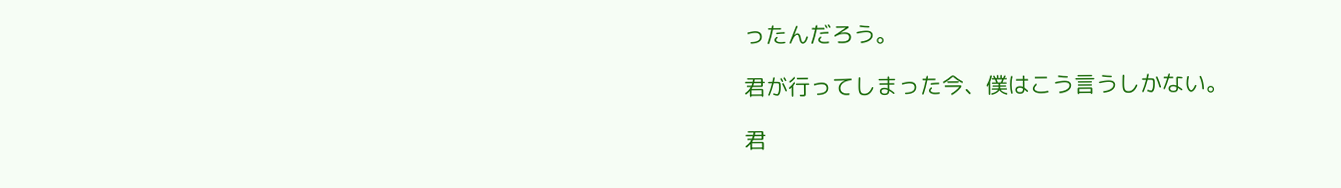ったんだろう。

君が行ってしまった今、僕はこう言うしかない。

君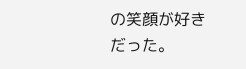の笑顔が好きだった。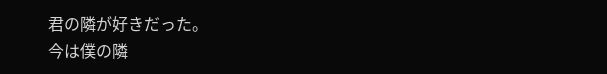君の隣が好きだった。
今は僕の隣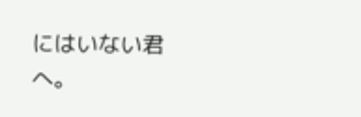にはいない君へ。